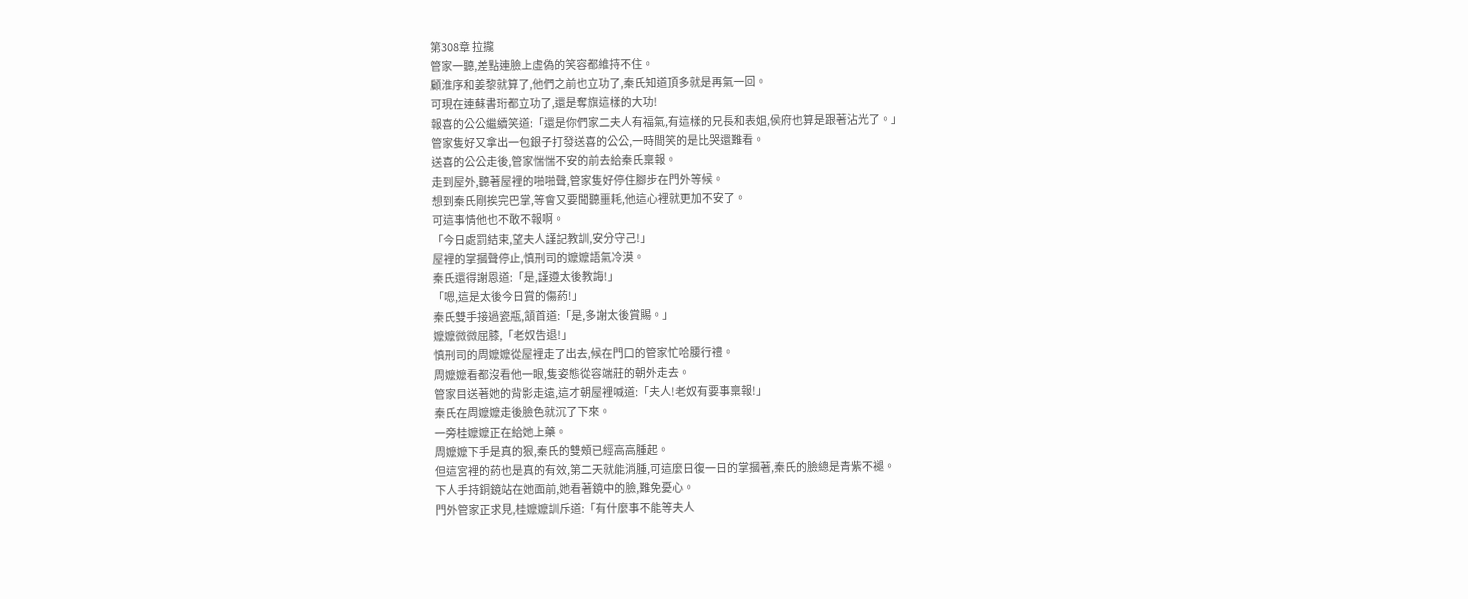第308章 拉攏
管家一聽,差點連臉上虛偽的笑容都維持不住。
顧淮序和姜黎就算了,他們之前也立功了,秦氏知道頂多就是再氣一回。
可現在連蘇書珩都立功了,還是奪旗這樣的大功!
報喜的公公繼續笑道:「還是你們家二夫人有福氣,有這樣的兄長和表姐,侯府也算是跟著沾光了。」
管家隻好又拿出一包銀子打發送喜的公公,一時間笑的是比哭還難看。
送喜的公公走後,管家惴惴不安的前去給秦氏稟報。
走到屋外,聽著屋裡的啪啪聲,管家隻好停住腳步在門外等候。
想到秦氏剛挨完巴掌,等會又要聞聽噩耗,他這心裡就更加不安了。
可這事情他也不敢不報啊。
「今日處罰結束,望夫人謹記教訓,安分守己!」
屋裡的掌摑聲停止,慎刑司的嬤嬤語氣冷漠。
秦氏還得謝恩道:「是,謹遵太後教誨!」
「嗯,這是太後今日賞的傷葯!」
秦氏雙手接過瓷瓶,頷首道:「是,多謝太後賞賜。」
嬤嬤微微屈膝,「老奴告退!」
慎刑司的周嬤嬤從屋裡走了出去,候在門口的管家忙哈腰行禮。
周嬤嬤看都沒看他一眼,隻姿態從容端莊的朝外走去。
管家目送著她的背影走遠,這才朝屋裡喊道:「夫人!老奴有要事稟報!」
秦氏在周嬤嬤走後臉色就沉了下來。
一旁桂嬤嬤正在給她上藥。
周嬤嬤下手是真的狠,秦氏的雙頰已經高高腫起。
但這宮裡的葯也是真的有效,第二天就能消腫,可這麼日復一日的掌摑著,秦氏的臉總是青紫不褪。
下人手持銅鏡站在她面前,她看著鏡中的臉,難免憂心。
門外管家正求見,桂嬤嬤訓斥道:「有什麼事不能等夫人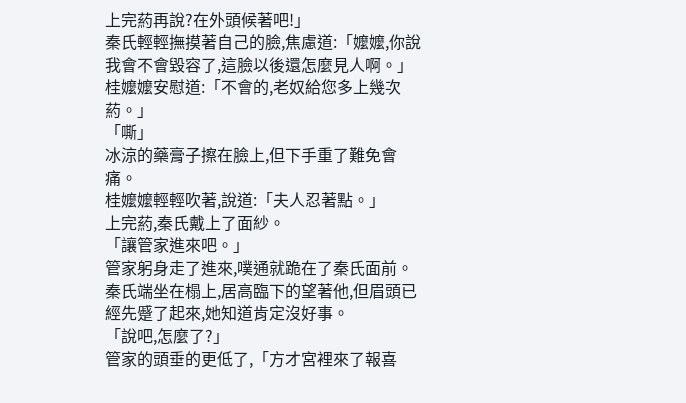上完葯再說?在外頭候著吧!」
秦氏輕輕撫摸著自己的臉,焦慮道:「嬤嬤,你說我會不會毀容了,這臉以後還怎麼見人啊。」
桂嬤嬤安慰道:「不會的,老奴給您多上幾次葯。」
「嘶」
冰涼的藥膏子擦在臉上,但下手重了難免會痛。
桂嬤嬤輕輕吹著,說道:「夫人忍著點。」
上完葯,秦氏戴上了面紗。
「讓管家進來吧。」
管家躬身走了進來,噗通就跪在了秦氏面前。
秦氏端坐在榻上,居高臨下的望著他,但眉頭已經先蹙了起來,她知道肯定沒好事。
「說吧,怎麼了?」
管家的頭垂的更低了,「方才宮裡來了報喜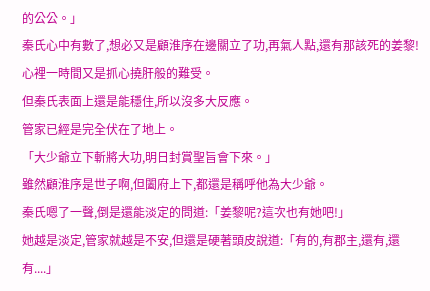的公公。」
秦氏心中有數了,想必又是顧淮序在邊關立了功,再氣人點,還有那該死的姜黎!
心裡一時間又是抓心撓肝般的難受。
但秦氏表面上還是能穩住,所以沒多大反應。
管家已經是完全伏在了地上。
「大少爺立下斬將大功,明日封賞聖旨會下來。」
雖然顧淮序是世子啊,但闔府上下,都還是稱呼他為大少爺。
秦氏嗯了一聲,倒是還能淡定的問道:「姜黎呢?這次也有她吧!」
她越是淡定,管家就越是不安,但還是硬著頭皮說道:「有的,有郡主,還有,還有....」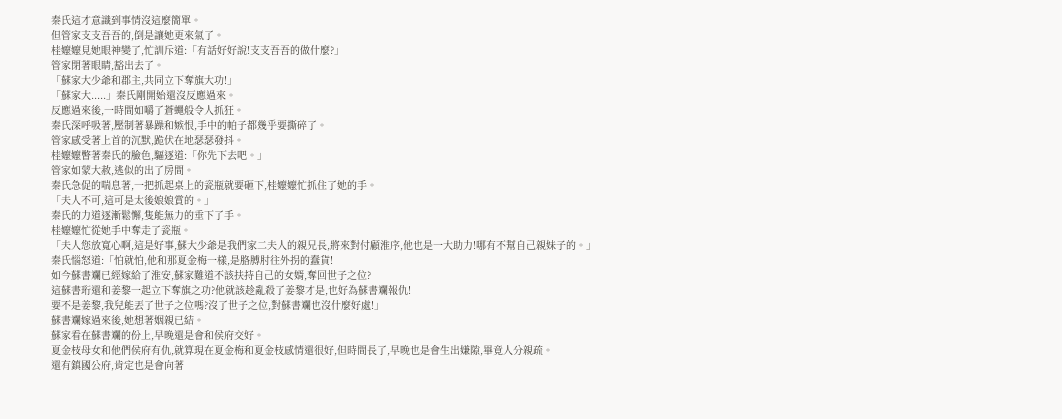秦氏這才意識到事情沒這麼簡單。
但管家支支吾吾的,倒是讓她更來氣了。
桂嬤嬤見她眼神變了,忙訓斥道:「有話好好說!支支吾吾的做什麼?」
管家閉著眼睛,豁出去了。
「蘇家大少爺和郡主,共同立下奪旗大功!」
「蘇家大.....」秦氏剛開始還沒反應過來。
反應過來後,一時間如嚼了蒼蠅般令人抓狂。
秦氏深呼吸著,壓制著暴躁和嫉恨,手中的帕子都幾乎要撕碎了。
管家感受著上首的沉默,跪伏在地瑟瑟發抖。
桂嬤嬤瞥著秦氏的臉色,驅逐道:「你先下去吧。」
管家如蒙大赦,逃似的出了房間。
秦氏急促的喘息著,一把抓起桌上的瓷瓶就要砸下,桂嬤嬤忙抓住了她的手。
「夫人不可,這可是太後娘娘賞的。」
秦氏的力道逐漸鬆懈,隻能無力的垂下了手。
桂嬤嬤忙從她手中奪走了瓷瓶。
「夫人您放寬心啊,這是好事,蘇大少爺是我們家二夫人的親兄長,將來對付顧淮序,他也是一大助力!哪有不幫自己親妹子的。」
秦氏惱怒道:「怕就怕,他和那夏金梅一樣,是胳膊肘往外拐的蠢貨!
如今蘇書斕已經嫁給了淮安,蘇家難道不該扶持自己的女婿,奪回世子之位?
這蘇書珩還和姜黎一起立下奪旗之功?他就該趁亂殺了姜黎才是,也好為蘇書斕報仇!
要不是姜黎,我兒能丟了世子之位嗎?沒了世子之位,對蘇書斕也沒什麼好處!」
蘇書斕嫁過來後,她想著姻親已結。
蘇家看在蘇書斕的份上,早晚還是會和侯府交好。
夏金枝母女和他們侯府有仇,就算現在夏金梅和夏金枝感情還很好,但時間長了,早晚也是會生出嫌隙,畢竟人分親疏。
還有鎮國公府,肯定也是會向著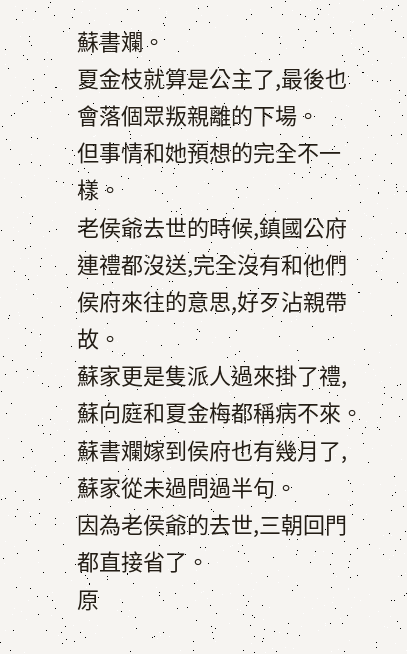蘇書斕。
夏金枝就算是公主了,最後也會落個眾叛親離的下場。
但事情和她預想的完全不一樣。
老侯爺去世的時候,鎮國公府連禮都沒送,完全沒有和他們侯府來往的意思,好歹沾親帶故。
蘇家更是隻派人過來掛了禮,蘇向庭和夏金梅都稱病不來。
蘇書斕嫁到侯府也有幾月了,蘇家從未過問過半句。
因為老侯爺的去世,三朝回門都直接省了。
原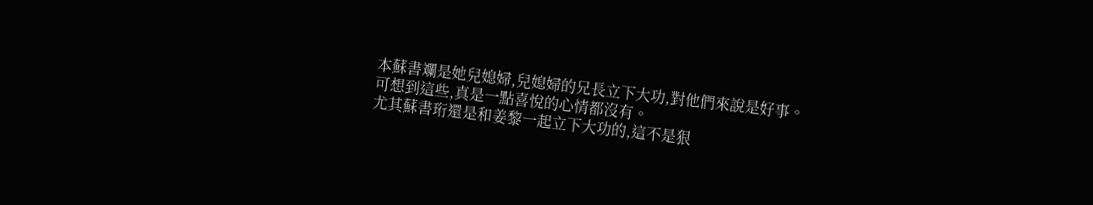本蘇書斕是她兒媳婦,兒媳婦的兄長立下大功,對他們來說是好事。
可想到這些,真是一點喜悅的心情都沒有。
尤其蘇書珩還是和姜黎一起立下大功的,這不是狠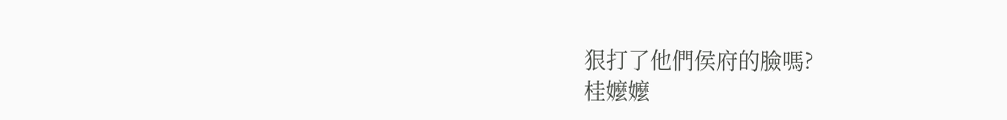狠打了他們侯府的臉嗎?
桂嬤嬤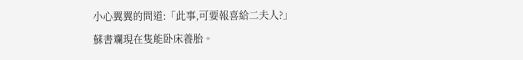小心翼翼的問道:「此事,可要報喜給二夫人?」
蘇書斕現在隻能卧床養胎。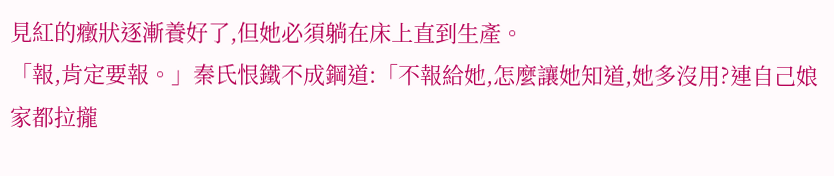見紅的癥狀逐漸養好了,但她必須躺在床上直到生產。
「報,肯定要報。」秦氏恨鐵不成鋼道:「不報給她,怎麼讓她知道,她多沒用?連自己娘家都拉攏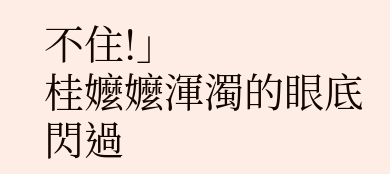不住!」
桂嬤嬤渾濁的眼底閃過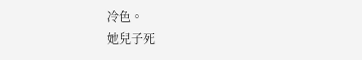冷色。
她兒子死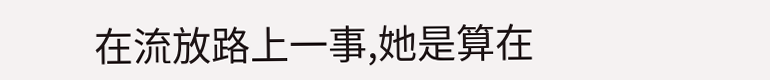在流放路上一事,她是算在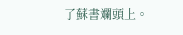了蘇書斕頭上。